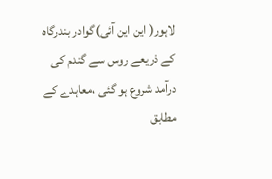لاہور( این این آئی)گوادر بندرگاہ کے ذریعے روس سے گندم کی درآمد شروع ہو گئی ،معاہدے کے مطابق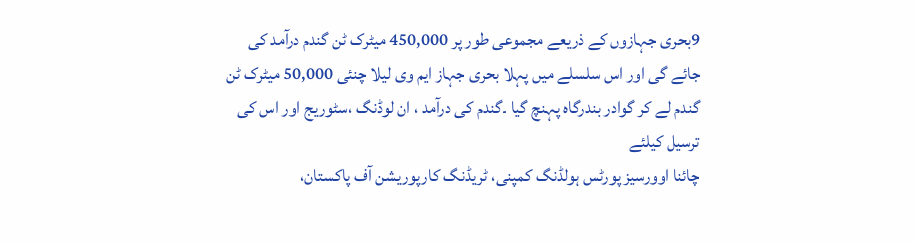9بحری جہازوں کے ذریعے مجموعی طور پر 450,000 میٹرک ٹن گندم درآمد کی جائے گی اور اس سلسلے میں پہلا بحری جہاز ایم وی لیلا چنئی 50,000 میٹرک ٹن گندم لے کر گوادر بندرگاہ پہنچ گیا ۔گندم کی درآمد ، ان لوڈنگ ،سٹوریج اور اس کی ترسیل کیلئے
چائنا اوورسیز پورٹس ہولڈنگ کمپنی، ٹریڈنگ کارپوریشن آف پاکستان،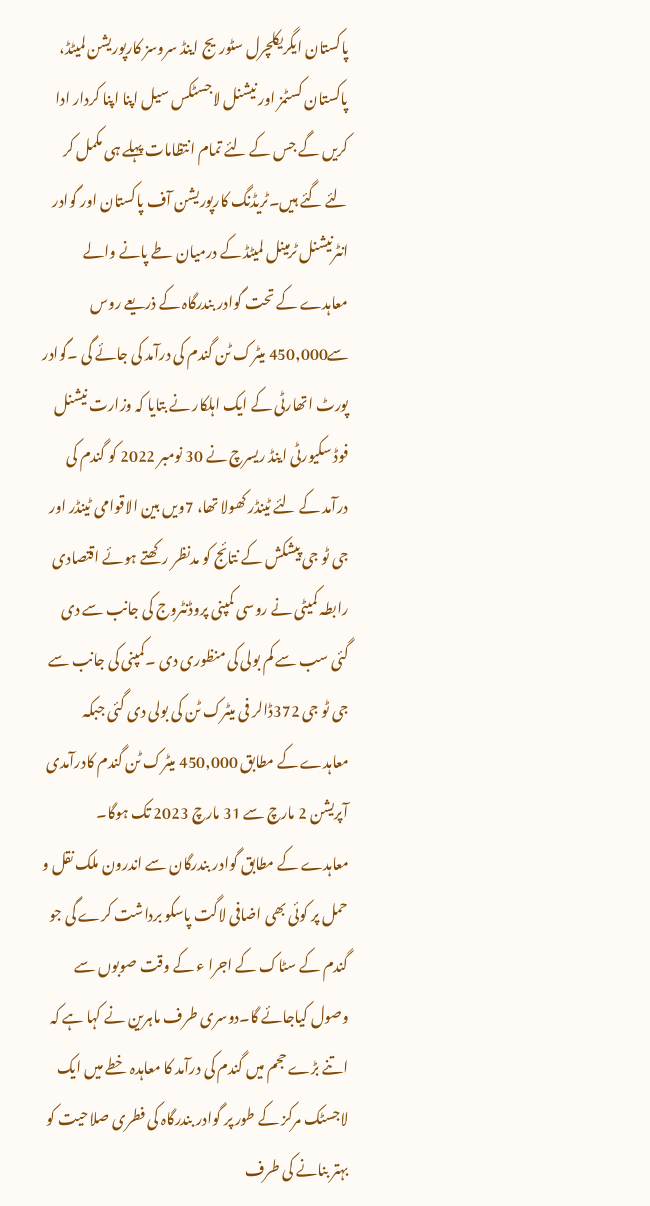پاکستان ایگریکلچرل سٹوریج اینڈ سروسز کارپوریشن لمیٹڈ، پاکستان کسٹمز اور نیشنل لاجسٹکس سیل اپنا اپنا کردار ادا کریں گے جس کے لئے تمام انتظامات پہلے ہی مکمل کر لئے گئے ہیں۔ٹریڈنگ کارپوریشن آف پاکستان اور گوادر انٹرنیشنل ٹرمینل لمیٹڈ کے درمیان طے پانے والے معاہدے کے تحت گوادر بندرگاہ کے ذریعے روس سے450,000 میٹرک ٹن گندم کی درآمد کی جائے گی ۔گوادر پورٹ اتھارٹی کے ایک اہلکار نے بتایا کہ وزارت نیشنل فوڈ سکیورٹی اینڈ ریسرچ نے 30 نومبر 2022 کو گندم کی درآمد کے لئے ٹینڈر کھولا تھا، 7ویں بین الاقوامی ٹینڈر اور جی ٹو جی پیشکش کے نتائج کو مدنظر رکھتے ہوئے اقتصادی رابطہ کمیٹی نے روسی کمپنی پروڈنٹروج کی جانب سے دی گئی سب سے کم بولی کی منظوری دی ۔کمپنی کی جانب سے جی ٹو جی 372ڈالر فی میٹرک ٹن کی بولی دی گئی جبکہ معاہدے کے مطابق 450,000 میٹرک ٹن گندم کادرآمدی آپریشن 2 مارچ سے 31 مارچ 2023 تک ہوگا۔
معاہدے کے مطابق گوادر بندرگان سے اندرون ملک نقل و حمل پر کوئی بھی اضافی لاگت پاسکو برداشت کرے گی جو گندم کے سٹاک کے اجرا ء کے وقت صوبوں سے وصول کیاجائے گا۔دوسری طرف ماہرین نے کہا ہے کہ اتنے بڑے حجم میں گندم کی درآمد کا معاہدہ خطے میں ایک لاجسٹک مرکز کے طور پر گوادر بندرگاہ کی فطری صلاحیت کو بہتر بنانے کی طرف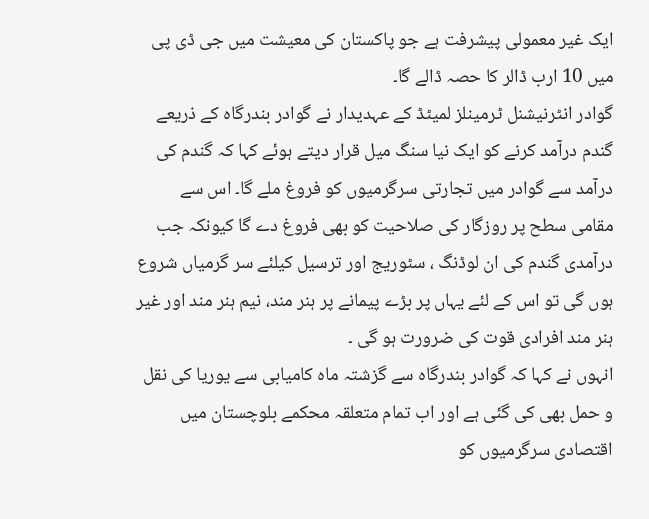ایک غیر معمولی پیشرفت ہے جو پاکستان کی معیشت میں جی ڈی پی میں 10 ارب ڈالر کا حصہ ڈالے گا۔
گوادر انٹرنیشنل ٹرمینلز لمیٹڈ کے عہدیدار نے گوادر بندرگاہ کے ذریعے گندم درآمد کرنے کو ایک نیا سنگ میل قرار دیتے ہوئے کہا کہ گندم کی درآمد سے گوادر میں تجارتی سرگرمیوں کو فروغ ملے گا۔ اس سے مقامی سطح پر روزگار کی صلاحیت کو بھی فروغ دے گا کیونکہ جب درآمدی گندم کی ان لوڈنگ ، سٹوریج اور ترسیل کیلئے سر گرمیاں شروع ہوں گی تو اس کے لئے یہاں پر بڑے پیمانے پر ہنر مند، نیم ہنر مند اور غیر ہنر مند افرادی قوت کی ضرورت ہو گی ۔
انہوں نے کہا کہ گوادر بندرگاہ سے گزشتہ ماہ کامیابی سے یوریا کی نقل و حمل بھی کی گئی ہے اور اب تمام متعلقہ محکمے بلوچستان میں اقتصادی سرگرمیوں کو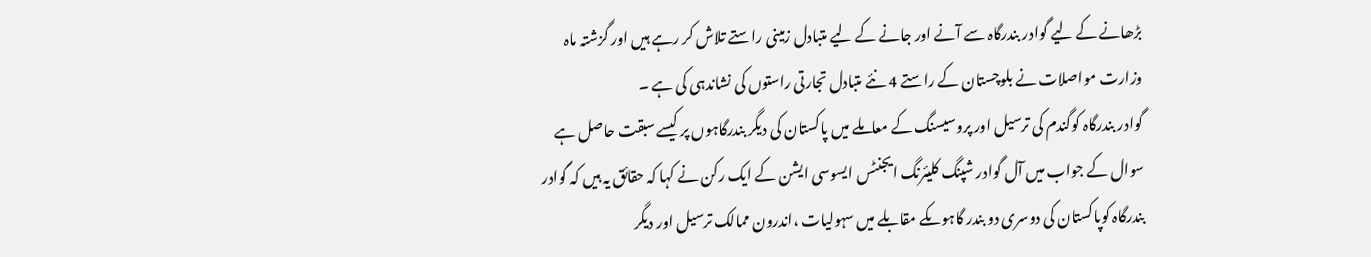بڑھانے کے لیے گوادر بندرگاہ سے آنے اور جانے کے لیے متبادل زمینی راستے تلاش کر رہے ہیں اور گزشتہ ماہ وزارت مواصلات نے بلوچستان کے راستے 4 نئے متبادل تجارتی راستوں کی نشاندہی کی ہے ۔
گوادر بندرگاہ کوگندم کی ترسیل اور پروسیسنگ کے معاملے میں پاکستان کی دیگر بندرگاہوں پر کیسے سبقت حاصل ہے سوال کے جواب میں آل گوادر شپنگ کلیئرنگ ایجنٹس ایسوسی ایشن کے ایک رکن نے کہا کہ حقائق یہ ہیں کہ گوادر بندرگاہ کوپاکستان کی دوسری دو بندر گاہوںکے مقابلے میں سہولیات ،اندرون ممالک ترسیل اور دیگر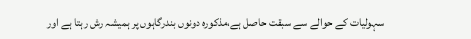سہولیات کے حوالے سے سبقت حاصل ہے،مذکورہ دونوں بندرگاہوں پر ہمیشہ رش رہتا ہے اور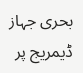بحری جہاز ڈیمریج پر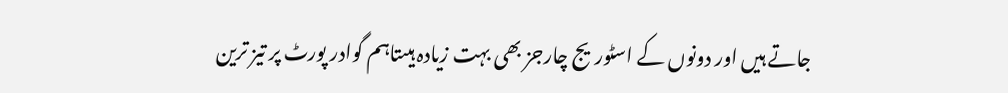جاتے ہیں اور دونوں کے اسٹوریج چارجز بھی بہت زیادہ ہیںتاہم گوادر پورٹ پر تیز ترین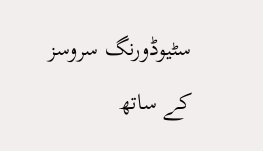سٹیوڈورنگ سروسز کے ساتھ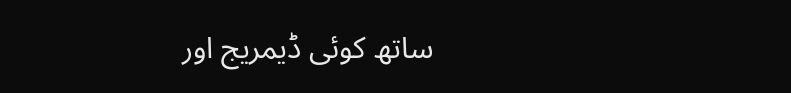ساتھ کوئی ڈیمریج اور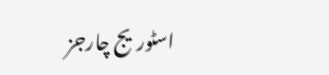اسٹوریج چارجز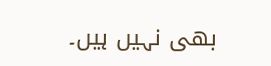بھی نہیں ہیں۔